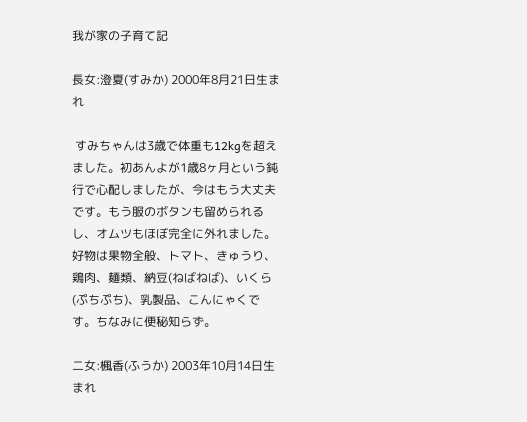我が家の子育て記

長女:澄夏(すみか) 2000年8月21日生まれ

 すみちゃんは3歳で体重も12kgを超えました。初あんよが1歳8ヶ月という鈍行で心配しましたが、今はもう大丈夫です。もう服のボタンも留められるし、オムツもほぼ完全に外れました。好物は果物全般、トマト、きゅうり、鶏肉、麺類、納豆(ねばねば)、いくら(ぷちぷち)、乳製品、こんにゃくです。ちなみに便秘知らず。

二女:楓香(ふうか) 2003年10月14日生まれ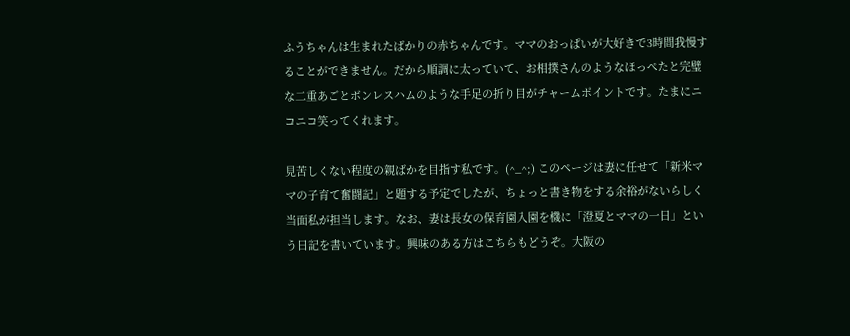ふうちゃんは生まれたばかりの赤ちゃんです。ママのおっぱいが大好きで3時間我慢することができません。だから順調に太っていて、お相撲さんのようなほっぺたと完璧な二重あごとボンレスハムのような手足の折り目がチャームポイントです。たまにニコニコ笑ってくれます。

見苦しくない程度の親ばかを目指す私です。(^_^;) このページは妻に任せて「新米ママの子育て奮闘記」と題する予定でしたが、ちょっと書き物をする余裕がないらしく当面私が担当します。なお、妻は長女の保育園入園を機に「澄夏とママの一日」という日記を書いています。興味のある方はこちらもどうぞ。大阪の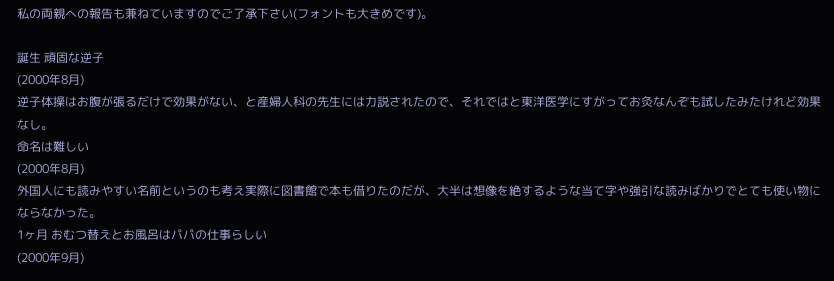私の両親への報告も兼ねていますのでご了承下さい(フォントも大きめです)。

誕生 頑固な逆子
(2000年8月)
逆子体操はお腹が張るだけで効果がない、と産婦人科の先生には力説されたので、それではと東洋医学にすがってお灸なんぞも試したみたけれど効果なし。
命名は難しい
(2000年8月)
外国人にも読みやすい名前というのも考え実際に図書館で本も借りたのだが、大半は想像を絶するような当て字や強引な読みばかりでとても使い物にならなかった。
1ヶ月 おむつ替えとお風呂はパパの仕事らしい
(2000年9月)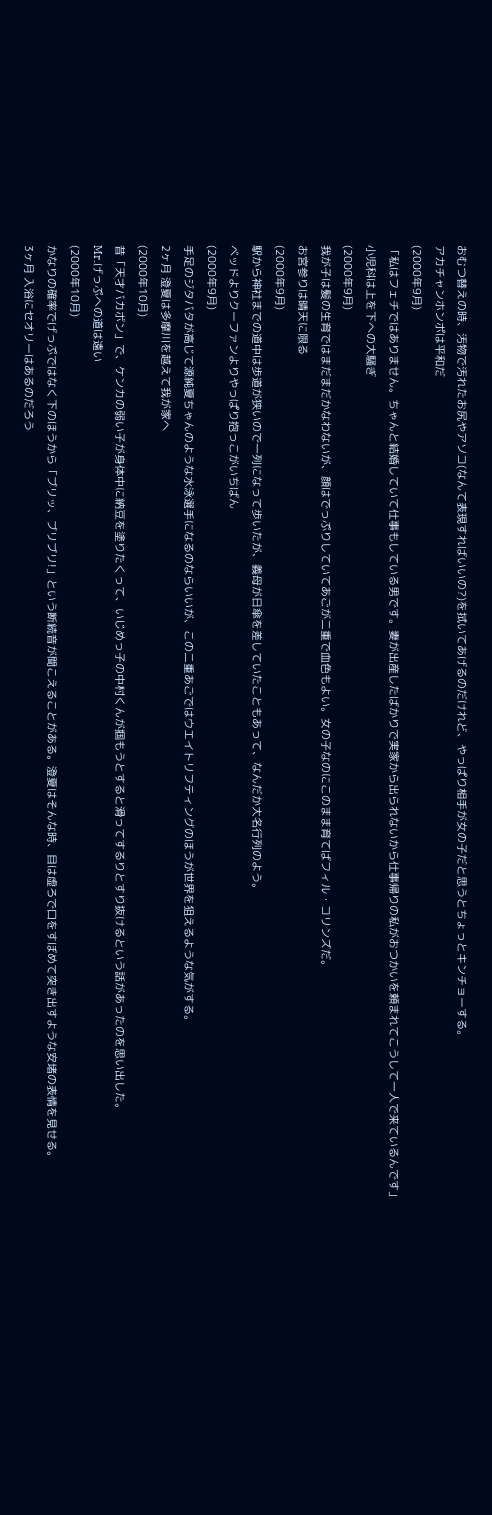おむつ替えの時、汚物で汚れたお尻やアソコ(なんて表現すればいいの?)を拭いてあげるのだけれど、やっぱり相手が女の子だと思うとちょっとキンチョーする。
アカチャンホンポは平和だ
(2000年9月)
「私はフェチではありません。ちゃんと結婚していて仕事もしている男です。妻が出産したばかりで実家から出られないから仕事帰りの私がおつかいを頼まれてこうして一人で来ているんです」
小児科は上を下への大騒ぎ
(2000年9月)
我が子は髪の生育ではまだまだかなわないが、顔はでっぷりしていてあごが二重で血色もよい。女の子なのにこのまま育てばフィル・コリンズだ。
お宮参りは晴天に限る
(2000年9月)
駅から神社までの道中は歩道が狭いので一列になって歩いたが、義母が日傘を差していたこともあって、なんだか大名行列のよう。
ベッドよりクーファンよりやっぱり抱っこがいちばん
(2000年9月)
手足のジタバタが高じて源純夏ちゃんのような水泳選手になるのならいいが、この二重あごではウエイトリフティングのほうが世界を狙えるような気がする。
2ヶ月 澄夏は多摩川を越えて我が家へ
(2000年10月)
昔「天才バカボン」で、ケンカの弱い子が身体中に納豆を塗りたくって、いじめっ子の中村くんが掴もうとすると滑ってするりとすり抜けるという話があったのを思い出した。
Mr.げっぷへの道は遠い
(2000年10月)
かなりの確率でげっぷではなく下のほうから「ブリッ、ブリブリ!」という断続音が聞こえることがある。澄夏はそんな時、目は虚ろで口をすぼめて突き出すような安堵の表情を見せる。
3ヶ月 入浴にセオリーはあるのだろう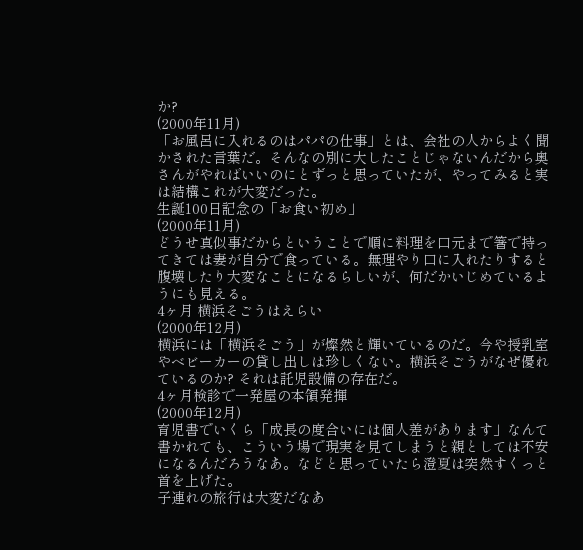か?
(2000年11月)
「お風呂に入れるのはパパの仕事」とは、会社の人からよく聞かされた言葉だ。そんなの別に大したことじゃないんだから奥さんがやればいいのにとずっと思っていたが、やってみると実は結構これが大変だった。
生誕100日記念の「お食い初め」
(2000年11月)
どうせ真似事だからということで順に料理を口元まで箸で持ってきては妻が自分で食っている。無理やり口に入れたりすると腹壊したり大変なことになるらしいが、何だかいじめているようにも見える。
4ヶ月 横浜そごうはえらい
(2000年12月)
横浜には「横浜そごう」が燦然と輝いているのだ。今や授乳室やベビーカーの貸し出しは珍しくない。横浜そごうがなぜ優れているのか? それは託児設備の存在だ。
4ヶ月検診で一発屋の本領発揮
(2000年12月)
育児書でいくら「成長の度合いには個人差があります」なんて書かれても、こういう場で現実を見てしまうと親としては不安になるんだろうなあ。などと思っていたら澄夏は突然すくっと首を上げた。
子連れの旅行は大変だなあ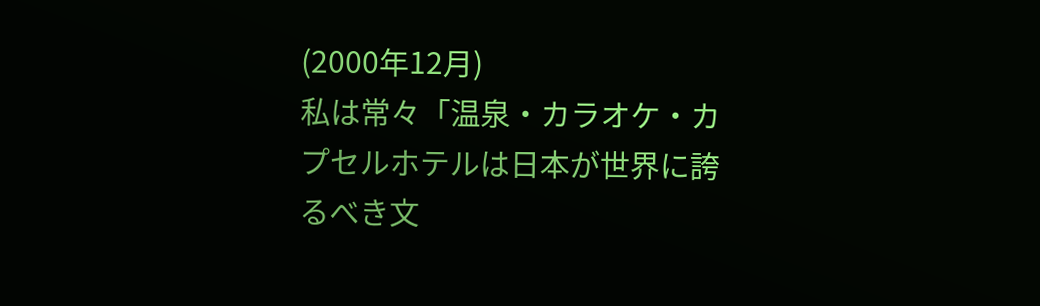(2000年12月)
私は常々「温泉・カラオケ・カプセルホテルは日本が世界に誇るべき文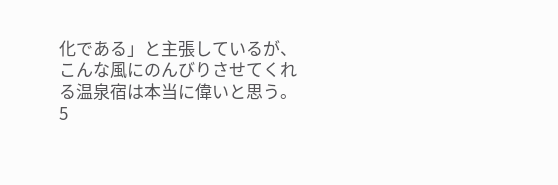化である」と主張しているが、こんな風にのんびりさせてくれる温泉宿は本当に偉いと思う。
5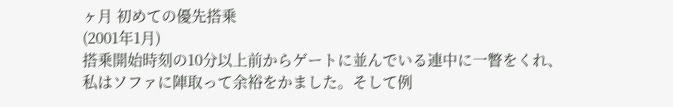ヶ月 初めての優先搭乗
(2001年1月)
搭乗開始時刻の10分以上前からゲートに並んでいる連中に一瞥をくれ、私はソファに陣取って余裕をかました。そして例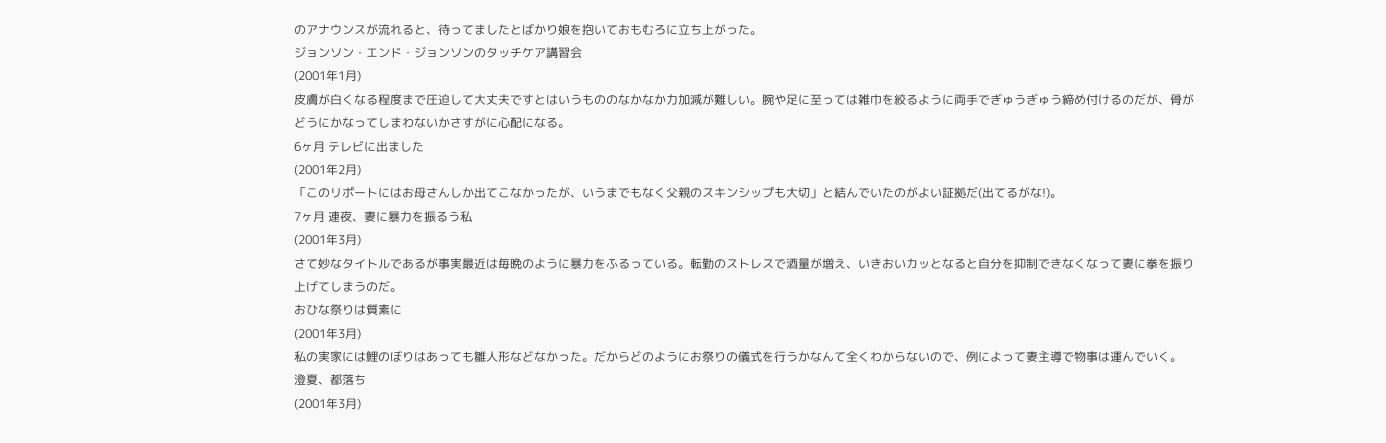のアナウンスが流れると、待ってましたとばかり娘を抱いておもむろに立ち上がった。
ジョンソン・エンド・ジョンソンのタッチケア講習会
(2001年1月)
皮膚が白くなる程度まで圧迫して大丈夫ですとはいうもののなかなか力加減が難しい。腕や足に至っては雑巾を絞るように両手でぎゅうぎゅう締め付けるのだが、骨がどうにかなってしまわないかさすがに心配になる。
6ヶ月 テレビに出ました
(2001年2月)
「このリポートにはお母さんしか出てこなかったが、いうまでもなく父親のスキンシップも大切」と結んでいたのがよい証拠だ(出てるがな!)。
7ヶ月 連夜、妻に暴力を振るう私
(2001年3月)
さて妙なタイトルであるが事実最近は毎晩のように暴力をふるっている。転勤のストレスで酒量が増え、いきおいカッとなると自分を抑制できなくなって妻に拳を振り上げてしまうのだ。
おひな祭りは質素に
(2001年3月)
私の実家には鯉のぼりはあっても雛人形などなかった。だからどのようにお祭りの儀式を行うかなんて全くわからないので、例によって妻主導で物事は運んでいく。
澄夏、都落ち
(2001年3月)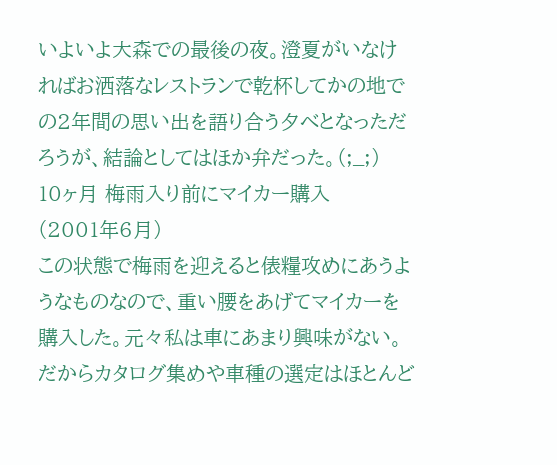いよいよ大森での最後の夜。澄夏がいなければお洒落なレストランで乾杯してかの地での2年間の思い出を語り合う夕べとなっただろうが、結論としてはほか弁だった。(;_;)
10ヶ月 梅雨入り前にマイカー購入
(2001年6月)
この状態で梅雨を迎えると俵糧攻めにあうようなものなので、重い腰をあげてマイカーを購入した。元々私は車にあまり興味がない。だからカタログ集めや車種の選定はほとんど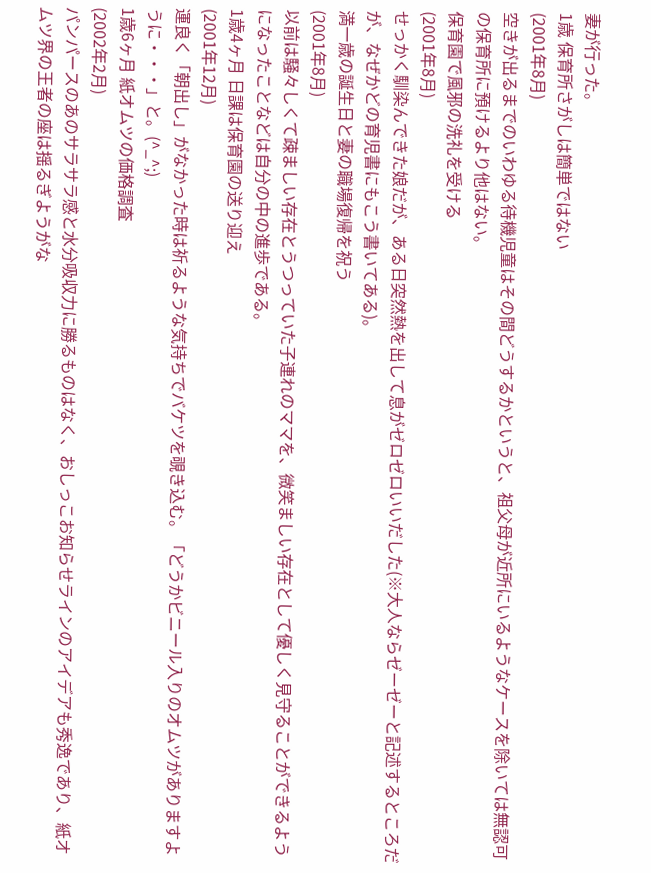妻が行った。
1歳 保育所さがしは簡単ではない
(2001年8月)
空きが出るまでのいわゆる待機児童はその間どうするかというと、祖父母が近所にいるようなケースを除いては無認可の保育所に預けるより他はない。
保育園で風邪の洗礼を受ける
(2001年8月)
せっかく馴染んできた娘だが、ある日突然熱を出して息がゼロゼロいいだした(※大人ならゼーゼーと記述するところだが、なぜかどの育児書にもこう書いてある)。
満一歳の誕生日と妻の職場復帰を祝う
(2001年8月)
以前は騒々しくて疎ましい存在とうつっていた子連れのママを、微笑ましい存在として優しく見守ることができるようになったことなどは自分の中の進歩である。
1歳4ヶ月 日課は保育園の送り迎え
(2001年12月)
運良く「朝出し」がなかった時は祈るような気持ちでバケツを覗き込む。「どうかビニール入りのオムツがありますように・・・」と。(^_^;)
1歳6ヶ月 紙オムツの価格調査
(2002年2月)
パンパースのあのサラサラ感と水分吸収力に勝るものはなく、おしっこお知らせラインのアイデアも秀逸であり、紙オムツ界の王者の座は揺るぎようがな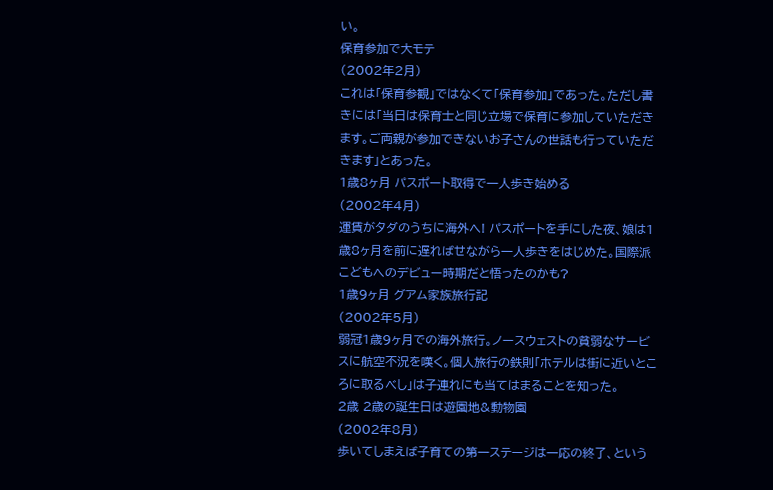い。
保育参加で大モテ
(2002年2月)
これは「保育参観」ではなくて「保育参加」であった。ただし書きには「当日は保育士と同じ立場で保育に参加していただきます。ご両親が参加できないお子さんの世話も行っていただきます」とあった。
1歳8ヶ月 パスポート取得で一人歩き始める
(2002年4月)
運賃がタダのうちに海外へ! パスポートを手にした夜、娘は1歳8ヶ月を前に遅ればせながら一人歩きをはじめた。国際派こどもへのデビュー時期だと悟ったのかも?
1歳9ヶ月 グアム家族旅行記
(2002年5月)
弱冠1歳9ヶ月での海外旅行。ノースウェストの貧弱なサービスに航空不況を嘆く。個人旅行の鉄則「ホテルは街に近いところに取るべし」は子連れにも当てはまることを知った。
2歳 2歳の誕生日は遊園地&動物園
(2002年8月)
歩いてしまえば子育ての第一ステージは一応の終了、という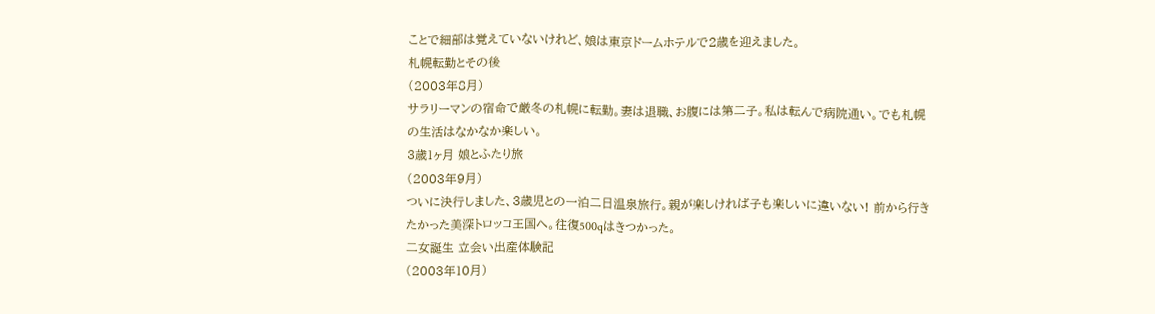ことで細部は覚えていないけれど、娘は東京ドームホテルで2歳を迎えました。
札幌転勤とその後
(2003年8月)
サラリーマンの宿命で厳冬の札幌に転勤。妻は退職、お腹には第二子。私は転んで病院通い。でも札幌の生活はなかなか楽しい。
3歳1ヶ月 娘とふたり旅
(2003年9月)
ついに決行しました、3歳児との一泊二日温泉旅行。親が楽しければ子も楽しいに違いない! 前から行きたかった美深トロッコ王国へ。往復500qはきつかった。
二女誕生 立会い出産体験記
(2003年10月)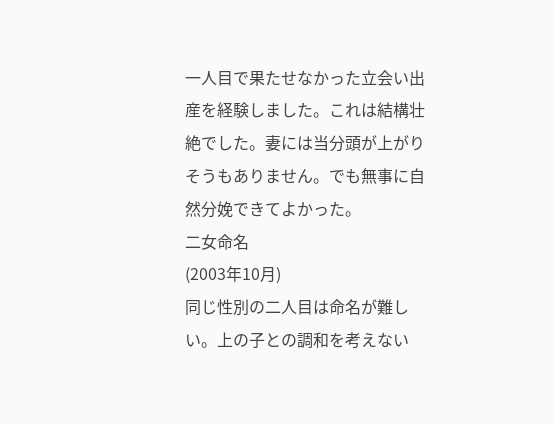一人目で果たせなかった立会い出産を経験しました。これは結構壮絶でした。妻には当分頭が上がりそうもありません。でも無事に自然分娩できてよかった。
二女命名
(2003年10月)
同じ性別の二人目は命名が難しい。上の子との調和を考えない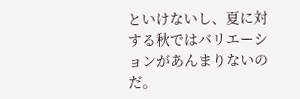といけないし、夏に対する秋ではバリエーションがあんまりないのだ。